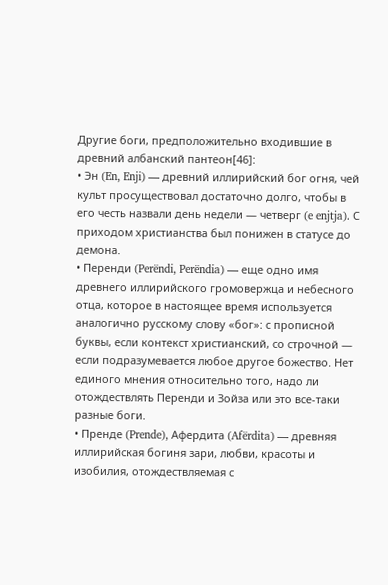Другие боги, предположительно входившие в древний албанский пантеон[46]:
• Эн (En, Enji) — древний иллирийский бог огня, чей культ просуществовал достаточно долго, чтобы в его честь назвали день недели — четверг (e enjtja). С приходом христианства был понижен в статусе до демона.
• Перенди (Perëndi, Perëndia) — еще одно имя древнего иллирийского громовержца и небесного отца, которое в настоящее время используется аналогично русскому слову «бог»: с прописной буквы, если контекст христианский, со строчной — если подразумевается любое другое божество. Нет единого мнения относительно того, надо ли отождествлять Перенди и Зойза или это все-таки разные боги.
• Пренде (Prende), Афердита (Afërdita) — древняя иллирийская богиня зари, любви, красоты и изобилия, отождествляемая с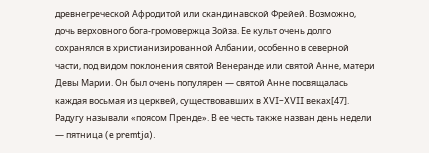древнегреческой Афродитой или скандинавской Фрейей. Возможно, дочь верховного бога-громовержца Зойза. Ее культ очень долго сохранялся в христианизированной Албании, особенно в северной части, под видом поклонения святой Венеранде или святой Анне, матери Девы Марии. Он был очень популярен — святой Анне посвящалась каждая восьмая из церквей, существовавших в XVI–XVII веках[47]. Радугу называли «поясом Пренде». В ее честь также назван день недели — пятница (e premtja).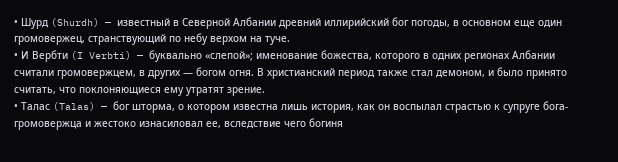• Шурд (Shurdh) — известный в Северной Албании древний иллирийский бог погоды, в основном еще один громовержец, странствующий по небу верхом на туче.
• И Вербти (I Verbti) — буквально «слепой»; именование божества, которого в одних регионах Албании считали громовержцем, в других — богом огня. В христианский период также стал демоном, и было принято считать, что поклоняющиеся ему утратят зрение.
• Талас (Talas) — бог шторма, о котором известна лишь история, как он воспылал страстью к супруге бога-громовержца и жестоко изнасиловал ее, вследствие чего богиня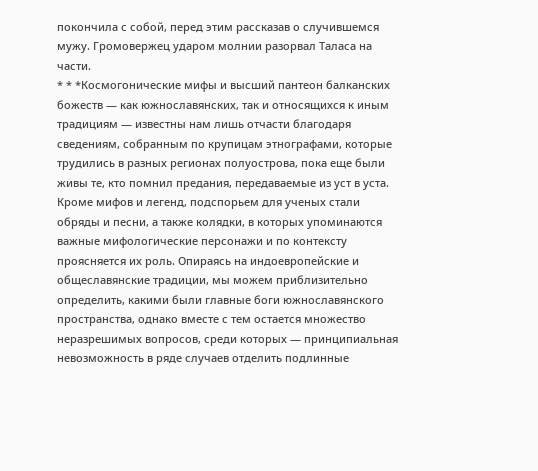покончила с собой, перед этим рассказав о случившемся мужу. Громовержец ударом молнии разорвал Таласа на части.
* * *Космогонические мифы и высший пантеон балканских божеств — как южнославянских, так и относящихся к иным традициям — известны нам лишь отчасти благодаря сведениям, собранным по крупицам этнографами, которые трудились в разных регионах полуострова, пока еще были живы те, кто помнил предания, передаваемые из уст в уста. Кроме мифов и легенд, подспорьем для ученых стали обряды и песни, а также колядки, в которых упоминаются важные мифологические персонажи и по контексту проясняется их роль. Опираясь на индоевропейские и общеславянские традиции, мы можем приблизительно определить, какими были главные боги южнославянского пространства, однако вместе с тем остается множество неразрешимых вопросов, среди которых — принципиальная невозможность в ряде случаев отделить подлинные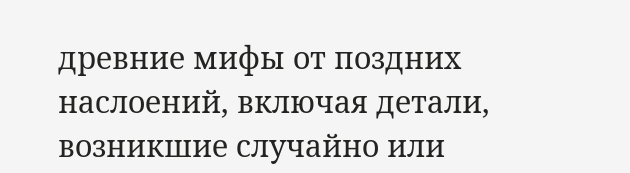древние мифы от поздних наслоений, включая детали, возникшие случайно или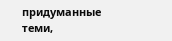придуманные теми,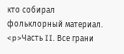кто собирал фольклорный материал.
<p>Часть II. Все грани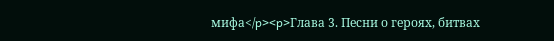мифа</p><p>Глава 3. Песни о героях, битвах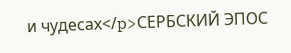и чудесах</p>СЕРБСКИЙ ЭПОС